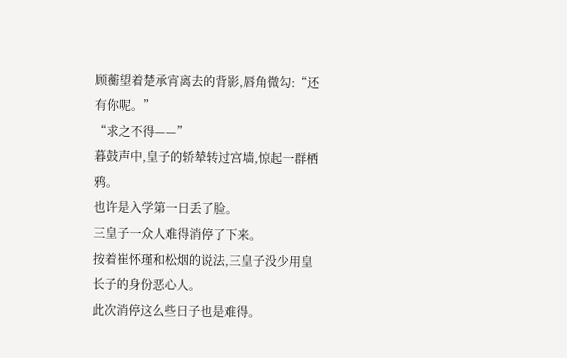顾蘅望着楚承宵离去的背影,唇角微勾:“还有你呢。”
“求之不得——”
暮鼓声中,皇子的轿辇转过宫墙,惊起一群栖鸦。
也许是入学第一日丢了脸。
三皇子一众人难得消停了下来。
按着崔怀瑾和松烟的说法,三皇子没少用皇长子的身份恶心人。
此次消停这么些日子也是难得。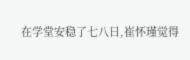在学堂安稳了七八日,崔怀瑾觉得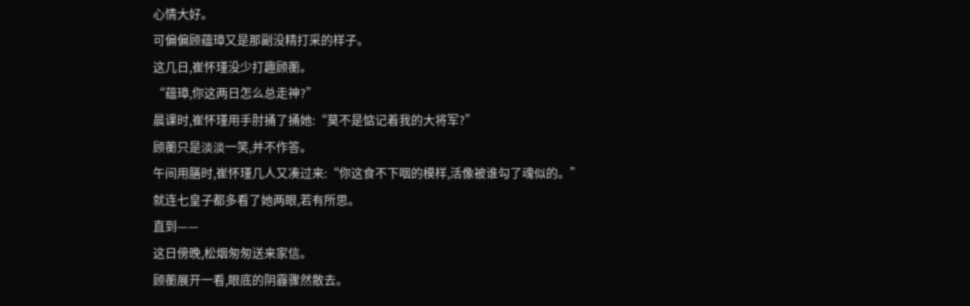心情大好。
可偏偏顾蕴璋又是那副没精打采的样子。
这几日,崔怀瑾没少打趣顾蘅。
“蕴璋,你这两日怎么总走神?”
晨课时,崔怀瑾用手肘捅了捅她:“莫不是惦记着我的大将军?”
顾蘅只是淡淡一笑,并不作答。
午间用膳时,崔怀瑾几人又凑过来:“你这食不下咽的模样,活像被谁勾了魂似的。”
就连七皇子都多看了她两眼,若有所思。
直到——
这日傍晚,松烟匆匆送来家信。
顾蘅展开一看,眼底的阴霾骤然散去。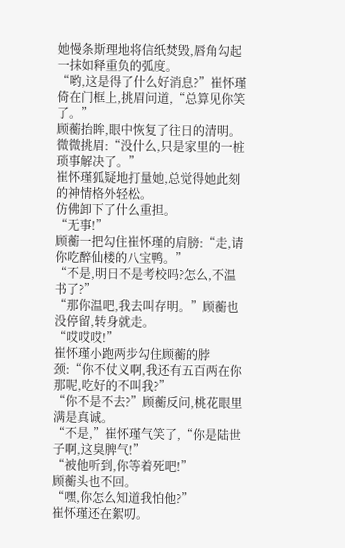她慢条斯理地将信纸焚毁,唇角勾起一抹如释重负的弧度。
“哟,这是得了什么好消息?”崔怀瑾倚在门框上,挑眉问道,“总算见你笑了。”
顾蘅抬眸,眼中恢复了往日的清明。
微微挑眉:“没什么,只是家里的一桩琐事解决了。”
崔怀瑾狐疑地打量她,总觉得她此刻的神情格外轻松。
仿佛卸下了什么重担。
“无事!”
顾蘅一把勾住崔怀瑾的肩膀:“走,请你吃醉仙楼的八宝鸭。”
“不是,明日不是考校吗?怎么,不温书了?”
“那你温吧,我去叫存明。”顾蘅也没停留,转身就走。
“哎哎哎!”
崔怀瑾小跑两步勾住顾蘅的脖颈:“你不仗义啊,我还有五百两在你那呢,吃好的不叫我?”
“你不是不去?”顾蘅反问,桃花眼里满是真诚。
“不是,”崔怀瑾气笑了,“你是陆世子啊,这臭脾气!”
“被他听到,你等着死吧!”
顾蘅头也不回。
“嘿,你怎么知道我怕他?”
崔怀瑾还在絮叨。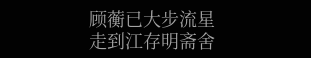顾蘅已大步流星走到江存明斋舍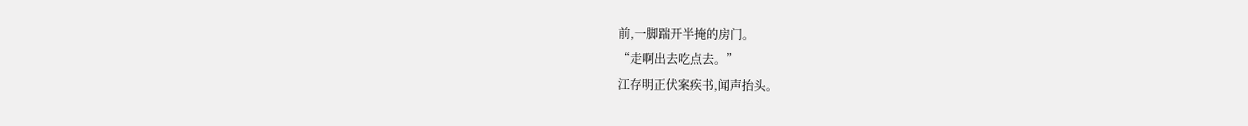前,一脚踹开半掩的房门。
“走啊出去吃点去。”
江存明正伏案疾书,闻声抬头。